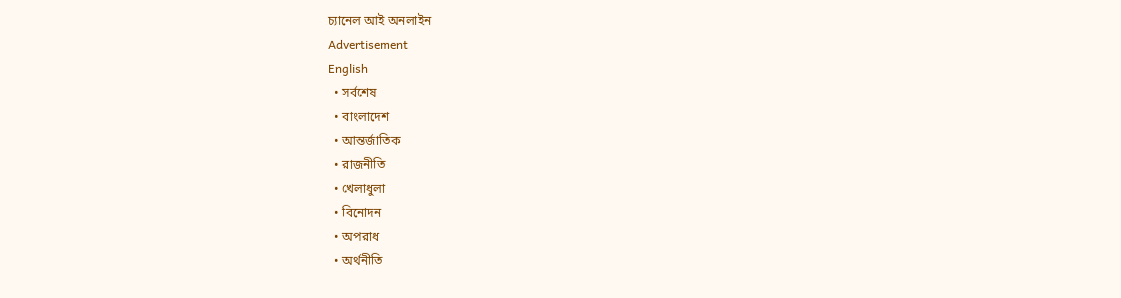চ্যানেল আই অনলাইন
Advertisement
English
  • সর্বশেষ
  • বাংলাদেশ
  • আন্তর্জাতিক
  • রাজনীতি
  • খেলাধুলা
  • বিনোদন
  • অপরাধ
  • অর্থনীতি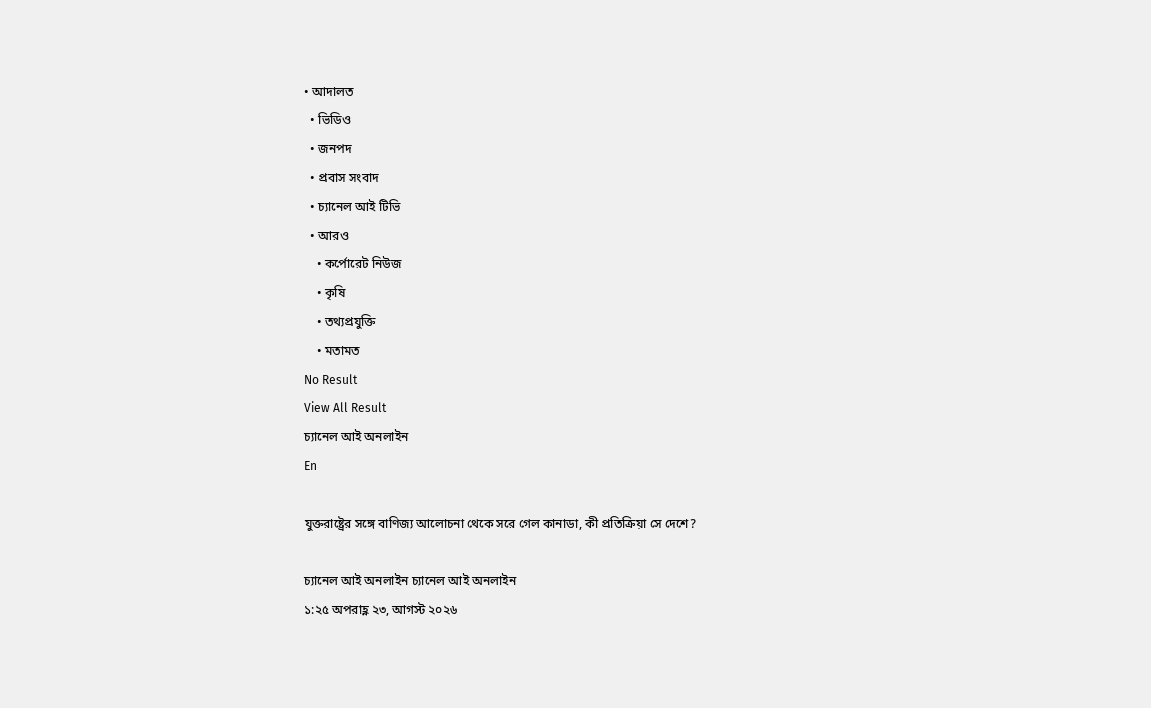• আদালত
  • ভিডিও
  • জনপদ
  • প্রবাস সংবাদ
  • চ্যানেল আই টিভি
  • আরও
    • কর্পোরেট নিউজ
    • কৃষি
    • তথ্যপ্রযুক্তি
    • মতামত
No Result
View All Result
চ্যানেল আই অনলাইন
En

যুক্তরাষ্ট্রের সঙ্গে বাণিজ্য আলোচনা থেকে সরে গেল কানাডা, কী প্রতিক্রিয়া সে দেশে?

চ্যানেল আই অনলাইন চ্যানেল আই অনলাইন
১:২৫ অপরাহ্ণ ২৩, আগস্ট ২০২৬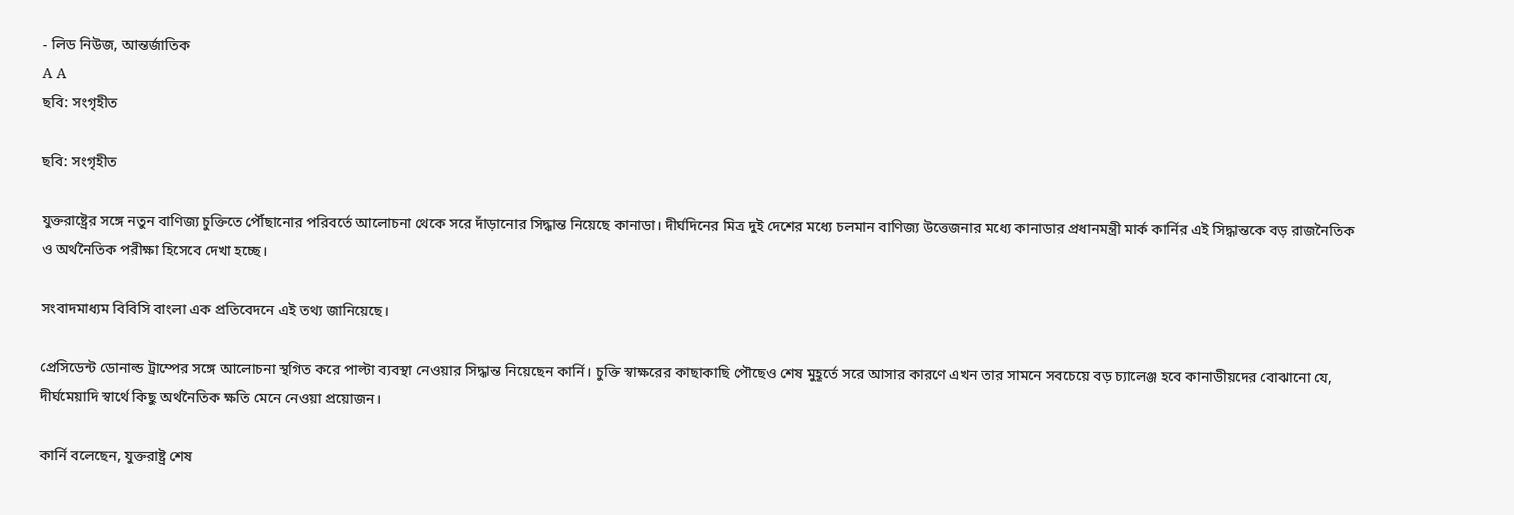- লিড নিউজ, আন্তর্জাতিক
A A
ছবি: সংগৃহীত

ছবি: সংগৃহীত

যুক্তরাষ্ট্রের সঙ্গে নতুন বাণিজ্য চুক্তিতে পৌঁছানোর পরিবর্তে আলোচনা থেকে সরে দাঁড়ানোর সিদ্ধান্ত নিয়েছে কানাডা। দীর্ঘদিনের মিত্র দুই দেশের মধ্যে চলমান বাণিজ্য উত্তেজনার মধ্যে কানাডার প্রধানমন্ত্রী মার্ক কার্নির এই সিদ্ধান্তকে বড় রাজনৈতিক ও অর্থনৈতিক পরীক্ষা হিসেবে দেখা হচ্ছে।

সংবাদমাধ্যম বিবিসি বাংলা এক প্রতিবেদনে এই তথ্য জানিয়েছে।

প্রেসিডেন্ট ডোনাল্ড ট্রাম্পের সঙ্গে আলোচনা স্থগিত করে পাল্টা ব্যবস্থা নেওয়ার সিদ্ধান্ত নিয়েছেন কার্নি। চুক্তি স্বাক্ষরের কাছাকাছি পৌছেও শেষ মুহূর্তে সরে আসার কারণে এখন তার সামনে সবচেয়ে বড় চ্যালেঞ্জ হবে কানাডীয়দের বোঝানো যে, দীর্ঘমেয়াদি স্বার্থে কিছু অর্থনৈতিক ক্ষতি মেনে নেওয়া প্রয়োজন।

কার্নি বলেছেন, যুক্তরাষ্ট্র শেষ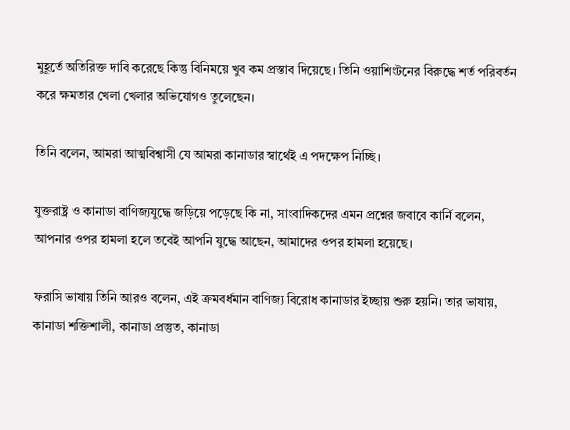মুহূর্তে অতিরিক্ত দাবি করেছে কিন্তু বিনিময়ে খুব কম প্রস্তাব দিয়েছে। তিনি ওয়াশিংটনের বিরুদ্ধে শর্ত পরিবর্তন করে ক্ষমতার খেলা খেলার অভিযোগও তুলেছেন।

তিনি বলেন, আমরা আত্মবিশ্বাসী যে আমরা কানাডার স্বার্থেই এ পদক্ষেপ নিচ্ছি।

যুক্তরাষ্ট্র ও কানাডা বাণিজ্যযুদ্ধে জড়িয়ে পড়েছে কি না, সাংবাদিকদের এমন প্রশ্নের জবাবে কার্নি বলেন, আপনার ওপর হামলা হলে তবেই আপনি যুদ্ধে আছেন, আমাদের ওপর হামলা হয়েছে।

ফরাসি ভাষায় তিনি আরও বলেন, এই ক্রমবর্ধমান বাণিজ্য বিরোধ কানাডার ইচ্ছায় শুরু হয়নি। তার ভাষায়, কানাডা শক্তিশালী, কানাডা প্রস্তুত, কানাডা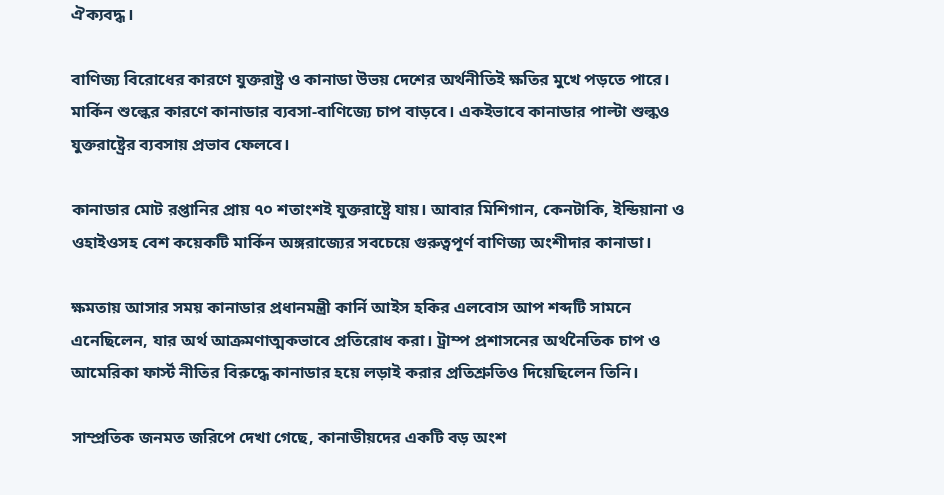ঐক্যবদ্ধ।

বাণিজ্য বিরোধের কারণে যুক্তরাষ্ট্র ও কানাডা উভয় দেশের অর্থনীতিই ক্ষতির মুখে পড়তে পারে। মার্কিন শুল্কের কারণে কানাডার ব্যবসা-বাণিজ্যে চাপ বাড়বে। একইভাবে কানাডার পাল্টা শুল্কও যুক্তরাষ্ট্রের ব্যবসায় প্রভাব ফেলবে।

কানাডার মোট রপ্তানির প্রায় ৭০ শতাংশই যুক্তরাষ্ট্রে যায়। আবার মিশিগান, কেনটাকি, ইন্ডিয়ানা ও ওহাইওসহ বেশ কয়েকটি মার্কিন অঙ্গরাজ্যের সবচেয়ে গুরুত্বপূর্ণ বাণিজ্য অংশীদার কানাডা।

ক্ষমতায় আসার সময় কানাডার প্রধানমন্ত্রী কার্নি আইস হকির এলবোস আপ শব্দটি সামনে এনেছিলেন, যার অর্থ আক্রমণাত্মকভাবে প্রতিরোধ করা। ট্রাম্প প্রশাসনের অর্থনৈতিক চাপ ও আমেরিকা ফার্স্ট নীতির বিরুদ্ধে কানাডার হয়ে লড়াই করার প্রতিশ্রুতিও দিয়েছিলেন তিনি।

সাম্প্রতিক জনমত জরিপে দেখা গেছে, কানাডীয়দের একটি বড় অংশ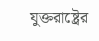যুক্তরাষ্ট্রের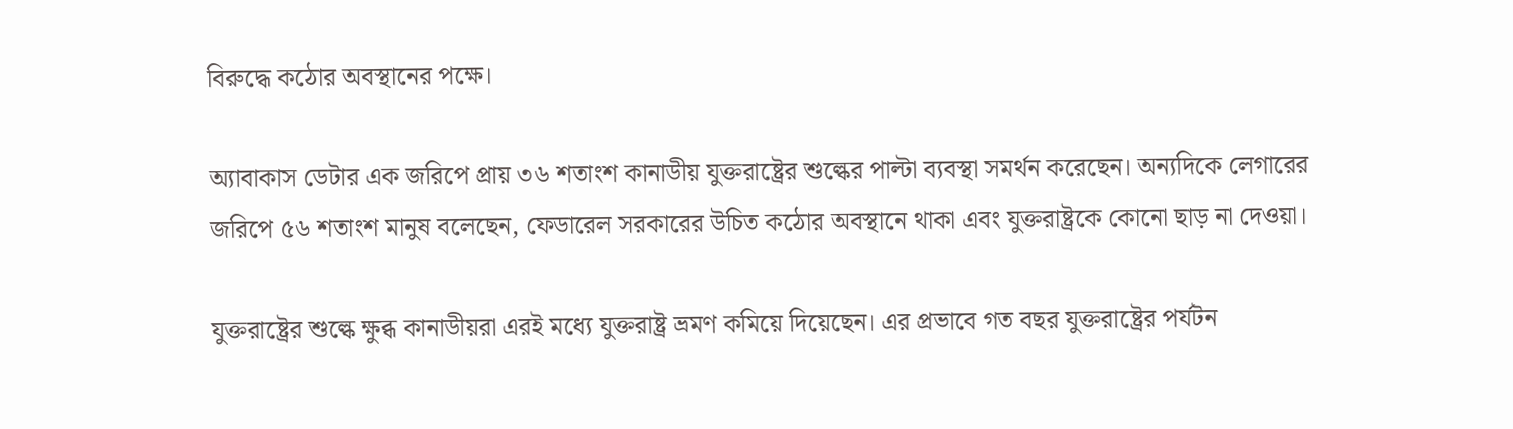বিরুদ্ধে কঠোর অবস্থানের পক্ষে।

অ্যাবাকাস ডেটার এক জরিপে প্রায় ৩৬ শতাংশ কানাডীয় যুক্তরাষ্ট্রের শুল্কের পাল্টা ব্যবস্থা সমর্থন করেছেন। অন্যদিকে লেগারের জরিপে ৫৬ শতাংশ মানুষ বলেছেন, ফেডারেল সরকারের উচিত কঠোর অবস্থানে থাকা এবং যুক্তরাষ্ট্রকে কোনো ছাড় না দেওয়া।

যুক্তরাষ্ট্রের শুল্কে ক্ষুব্ধ কানাডীয়রা এরই মধ্যে যুক্তরাষ্ট্র ভ্রমণ কমিয়ে দিয়েছেন। এর প্রভাবে গত বছর যুক্তরাষ্ট্রের পর্যটন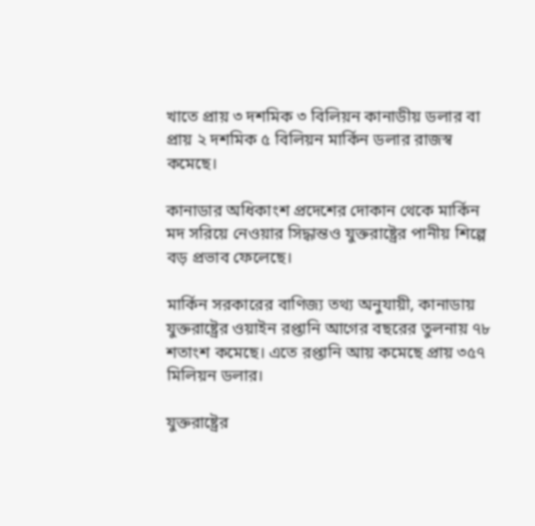খাতে প্রায় ৩ দশমিক ৩ বিলিয়ন কানাডীয় ডলার বা প্রায় ২ দশমিক ৫ বিলিয়ন মার্কিন ডলার রাজস্ব কমেছে।

কানাডার অধিকাংশ প্রদেশের দোকান থেকে মার্কিন মদ সরিয়ে নেওয়ার সিদ্ধান্তও যুক্তরাষ্ট্রের পানীয় শিল্পে বড় প্রভাব ফেলেছে।

মার্কিন সরকারের বাণিজ্য তথ্য অনুযায়ী, কানাডায় যুক্তরাষ্ট্রের ওয়াইন রপ্তানি আগের বছরের তুলনায় ৭৮ শতাংশ কমেছে। এতে রপ্তানি আয় কমেছে প্রায় ৩৫৭ মিলিয়ন ডলার।

যুক্তরাষ্ট্রের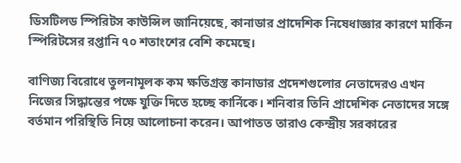ডিসটিলড স্পিরিটস কাউন্সিল জানিয়েছে, কানাডার প্রাদেশিক নিষেধাজ্ঞার কারণে মার্কিন স্পিরিটসের রপ্তানি ৭০ শতাংশের বেশি কমেছে।

বাণিজ্য বিরোধে তুলনামূলক কম ক্ষতিগ্রস্ত কানাডার প্রদেশগুলোর নেতাদেরও এখন নিজের সিদ্ধান্তের পক্ষে যুক্তি দিতে হচ্ছে কার্নিকে। শনিবার তিনি প্রাদেশিক নেতাদের সঙ্গে বর্তমান পরিস্থিতি নিয়ে আলোচনা করেন। আপাতত তারাও কেন্দ্রীয় সরকারের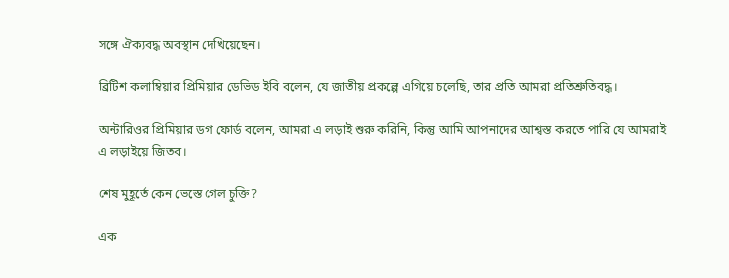সঙ্গে ঐক্যবদ্ধ অবস্থান দেখিয়েছেন।

ব্রিটিশ কলাম্বিয়ার প্রিমিয়ার ডেভিড ইবি বলেন, যে জাতীয় প্রকল্পে এগিয়ে চলেছি, তার প্রতি আমরা প্রতিশ্রুতিবদ্ধ।

অন্টারিওর প্রিমিয়ার ডগ ফোর্ড বলেন, আমরা এ লড়াই শুরু করিনি, কিন্তু আমি আপনাদের আশ্বস্ত করতে পারি যে আমরাই এ লড়াইয়ে জিতব।

শেষ মুহূর্তে কেন ভেস্তে গেল চুক্তি?

এক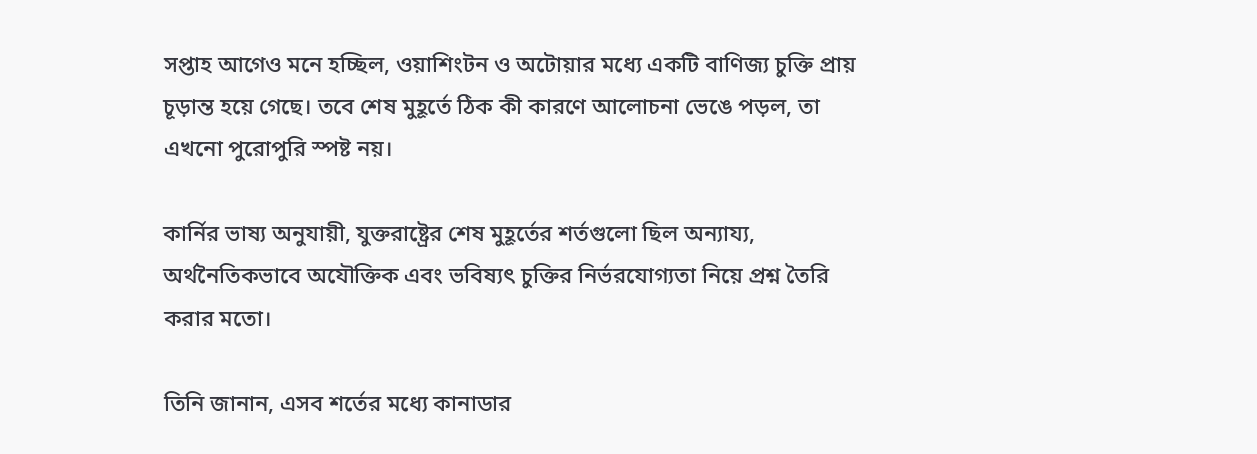সপ্তাহ আগেও মনে হচ্ছিল, ওয়াশিংটন ও অটোয়ার মধ্যে একটি বাণিজ্য চুক্তি প্রায় চূড়ান্ত হয়ে গেছে। তবে শেষ মুহূর্তে ঠিক কী কারণে আলোচনা ভেঙে পড়ল, তা এখনো পুরোপুরি স্পষ্ট নয়।

কার্নির ভাষ্য অনুযায়ী, যুক্তরাষ্ট্রের শেষ মুহূর্তের শর্তগুলো ছিল অন্যায্য, অর্থনৈতিকভাবে অযৌক্তিক এবং ভবিষ্যৎ চুক্তির নির্ভরযোগ্যতা নিয়ে প্রশ্ন তৈরি করার মতো।

তিনি জানান, এসব শর্তের মধ্যে কানাডার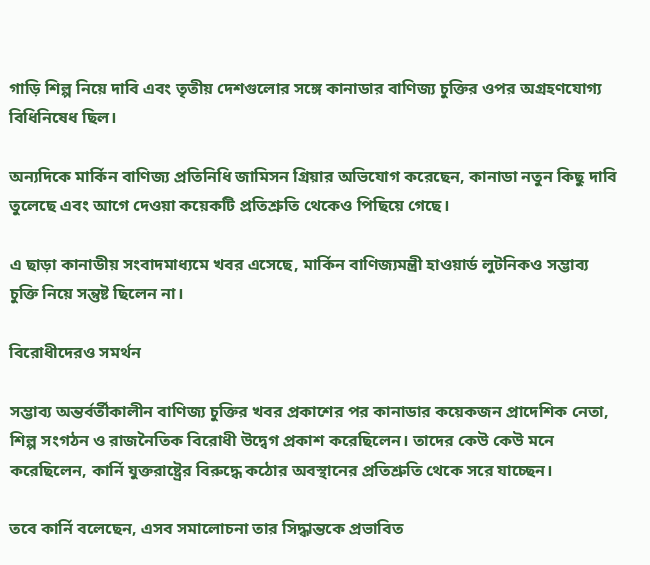গাড়ি শিল্প নিয়ে দাবি এবং তৃতীয় দেশগুলোর সঙ্গে কানাডার বাণিজ্য চুক্তির ওপর অগ্রহণযোগ্য বিধিনিষেধ ছিল।

অন্যদিকে মার্কিন বাণিজ্য প্রতিনিধি জামিসন গ্রিয়ার অভিযোগ করেছেন, কানাডা নতুন কিছু দাবি তুলেছে এবং আগে দেওয়া কয়েকটি প্রতিশ্রুতি থেকেও পিছিয়ে গেছে।

এ ছাড়া কানাডীয় সংবাদমাধ্যমে খবর এসেছে, মার্কিন বাণিজ্যমন্ত্রী হাওয়ার্ড লুটনিকও সম্ভাব্য চুক্তি নিয়ে সন্তুষ্ট ছিলেন না।

বিরোধীদেরও সমর্থন

সম্ভাব্য অন্তর্বর্তীকালীন বাণিজ্য চুক্তির খবর প্রকাশের পর কানাডার কয়েকজন প্রাদেশিক নেতা, শিল্প সংগঠন ও রাজনৈতিক বিরোধী উদ্বেগ প্রকাশ করেছিলেন। তাদের কেউ কেউ মনে করেছিলেন, কার্নি যুক্তরাষ্ট্রের বিরুদ্ধে কঠোর অবস্থানের প্রতিশ্রুতি থেকে সরে যাচ্ছেন।

তবে কার্নি বলেছেন, এসব সমালোচনা তার সিদ্ধান্তকে প্রভাবিত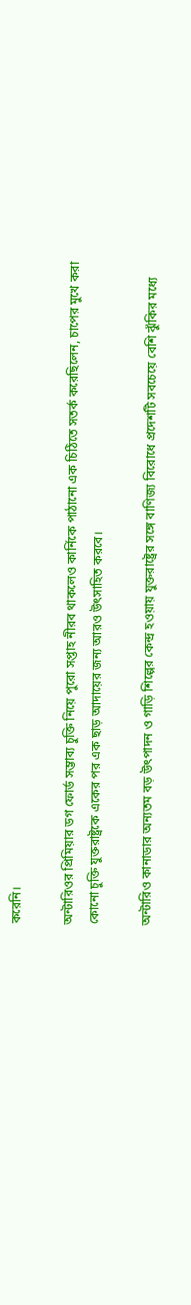করেনি।

অন্টারিওর প্রিমিয়ার ডগ ফোর্ড সম্ভাব্য চুক্তি নিয়ে পুরো সপ্তাহ নীরব থাকলেও কার্নিকে পাঠানো এক চিঠিতে সতর্ক করেছিলেন, চাপের মুখে করা কোনো চুক্তি যুক্তরাষ্ট্রকে একের পর এক ছাড় আদায়ের জন্য আরও উৎসাহিত করবে।

অন্টারিও কানাডার অন্যতম বড় উৎপাদন ও গাড়ি শিল্পের কেন্দ্র হওয়ায় যুক্তরাষ্ট্রের সঙ্গে বাণিজ্য বিরোধে প্রদেশটি সবচেয়ে বেশি ঝুঁকির মধ্যে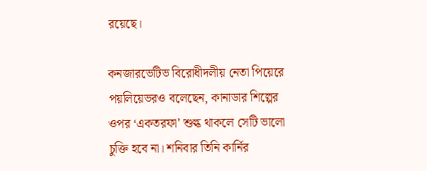রয়েছে।

কনজারভেটিভ বিরোধীদলীয় নেতা পিয়েরে পয়লিয়েভরও বলেছেন, কানাডার শিল্পের ওপর ‘একতরফা’ শুল্ক থাকলে সেটি ভালো চুক্তি হবে না। শনিবার তিনি কার্নির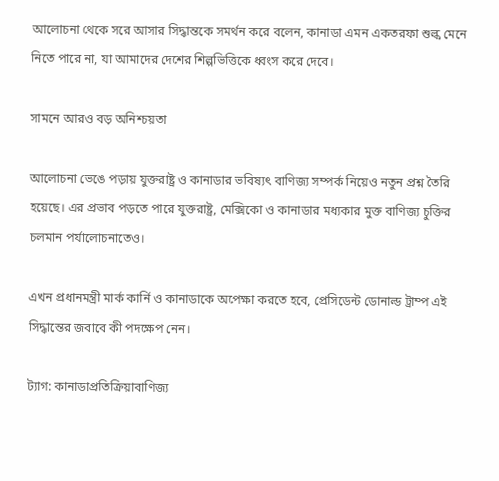আলোচনা থেকে সরে আসার সিদ্ধান্তকে সমর্থন করে বলেন, কানাডা এমন একতরফা শুল্ক মেনে নিতে পারে না, যা আমাদের দেশের শিল্পভিত্তিকে ধ্বংস করে দেবে।

সামনে আরও বড় অনিশ্চয়তা

আলোচনা ভেঙে পড়ায় যুক্তরাষ্ট্র ও কানাডার ভবিষ্যৎ বাণিজ্য সম্পর্ক নিয়েও নতুন প্রশ্ন তৈরি হয়েছে। এর প্রভাব পড়তে পারে যুক্তরাষ্ট্র, মেক্সিকো ও কানাডার মধ্যকার মুক্ত বাণিজ্য চুক্তির চলমান পর্যালোচনাতেও।

এখন প্রধানমন্ত্রী মার্ক কার্নি ও কানাডাকে অপেক্ষা করতে হবে, প্রেসিডেন্ট ডোনাল্ড ট্রাম্প এই সিদ্ধান্তের জবাবে কী পদক্ষেপ নেন।

ট্যাগ: কানাডাপ্রতিক্রিয়াবাণিজ্য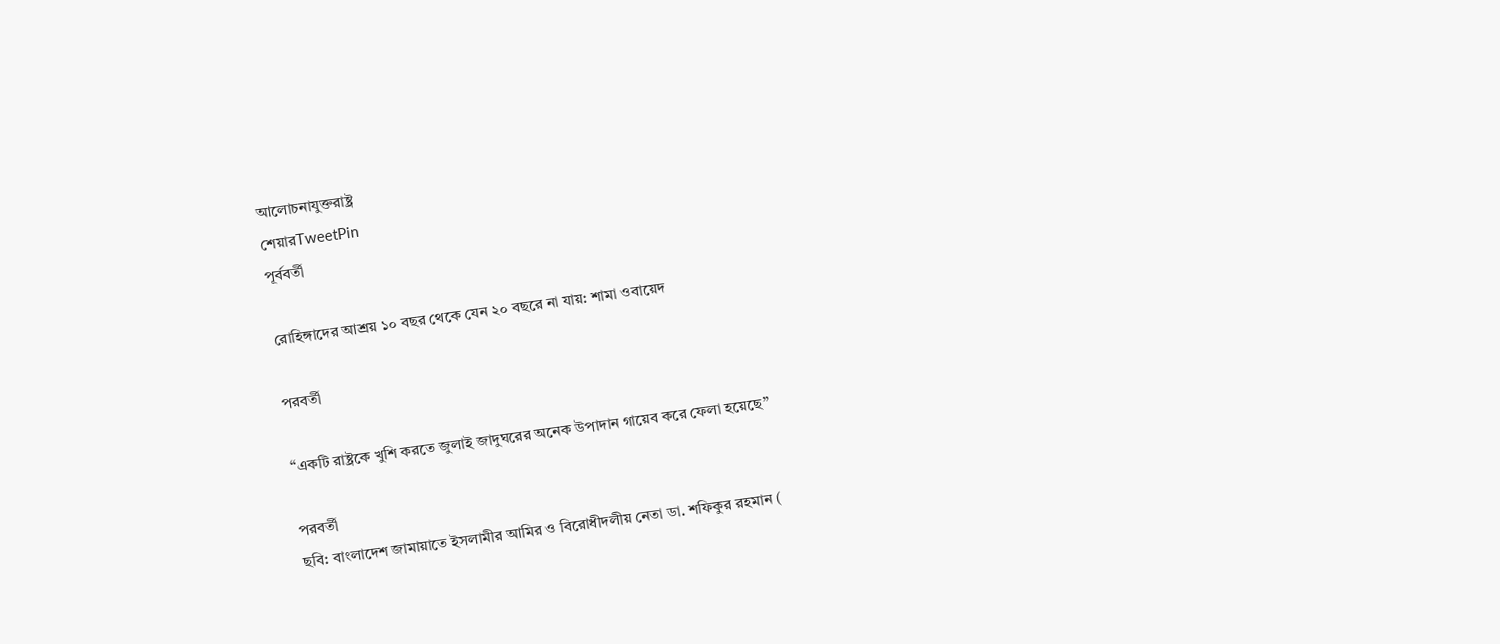আলোচনাযুক্তরাষ্ট্র
শেয়ারTweetPin
পূর্ববর্তী

রোহিঙ্গাদের আশ্রয় ১০ বছর থেকে যেন ২০ বছরে না যায়: শামা ওবায়েদ

পরবর্তী

“একটি রাষ্ট্রকে খুশি করতে জুলাই জাদুঘরের অনেক উপাদান গায়েব করে ফেলা হয়েছে”

পরবর্তী
ছবি: বাংলাদেশ জামায়াতে ইসলামীর আমির ও বিরোধীদলীয় নেতা ডা. শফিকুর রহমান (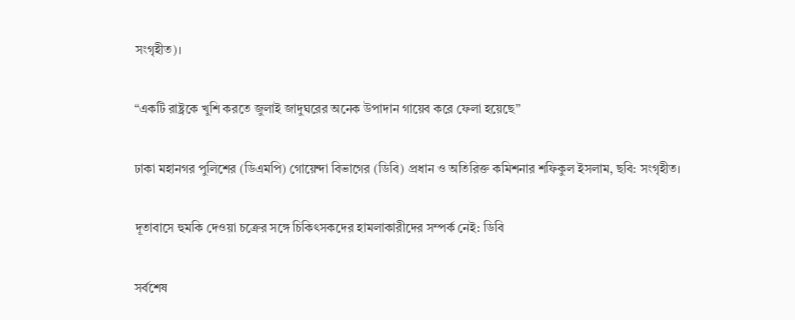সংগৃহীত)।

“একটি রাষ্ট্রকে খুশি করতে জুলাই জাদুঘরের অনেক উপাদান গায়েব করে ফেলা হয়েছে”

ঢাকা মহানগর পুলিশের (ডিএমপি) গোয়েন্দা বিভাগের (ডিবি) প্রধান ও অতিরিক্ত কমিশনার শফিকুল ইসলাম, ছবি: সংগৃহীত।

দূতাবাসে হুমকি দেওয়া চক্রের সঙ্গে চিকিৎসকদের হামলাকারীদের সম্পর্ক নেই: ডিবি

সর্বশেষ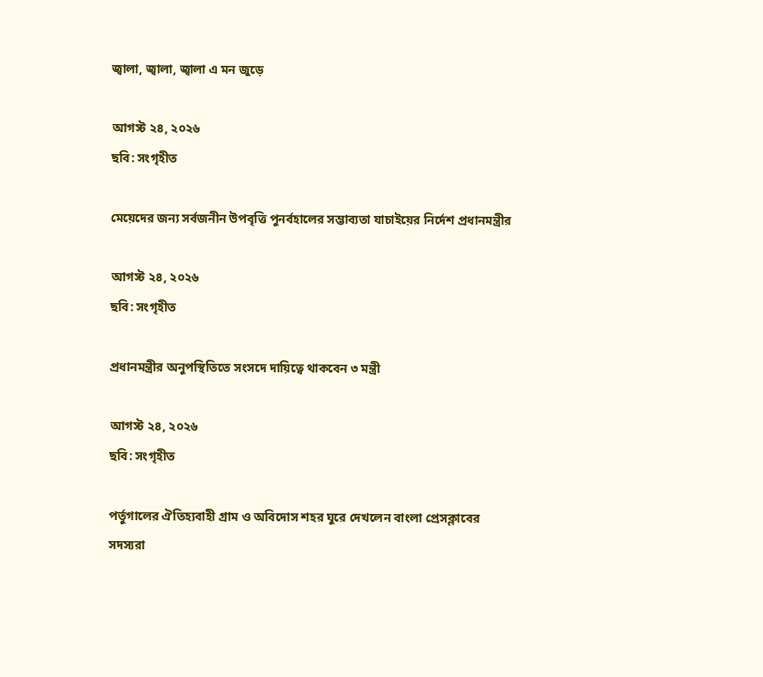জ্বালা, জ্বালা, জ্বালা এ মন জুড়ে

আগস্ট ২৪, ২০২৬
ছবি: সংগৃহীত

মেয়েদের জন্য সর্বজনীন উপবৃত্তি পুনর্বহালের সম্ভাব্যতা যাচাইয়ের নির্দেশ প্রধানমন্ত্রীর

আগস্ট ২৪, ২০২৬
ছবি: সংগৃহীত

প্রধানমন্ত্রীর অনুপস্থিতিতে সংসদে দায়িত্বে থাকবেন ৩ মন্ত্রী

আগস্ট ২৪, ২০২৬
ছবি: সংগৃহীত

পর্তুগালের ঐতিহ্যবাহী গ্রাম ও অবিদোস শহর ঘুরে দেখলেন বাংলা প্রেসক্লাবের সদস্যরা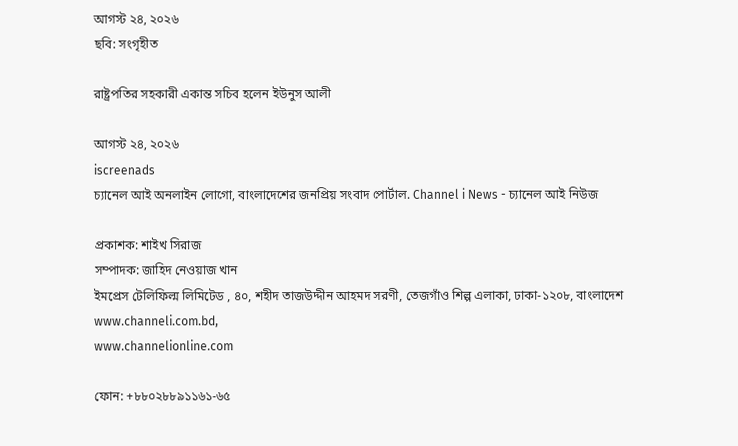আগস্ট ২৪, ২০২৬
ছবি: সংগৃহীত

রাষ্ট্রপতির সহকারী একান্ত সচিব হলেন ইউনুস আলী

আগস্ট ২৪, ২০২৬
iscreenads
চ্যানেল আই অনলাইন লোগো, বাংলাদেশের জনপ্রিয় সংবাদ পোর্টাল. Channel i News - চ্যানেল আই নিউজ

প্রকাশক: শাইখ সিরাজ
সম্পাদক: জাহিদ নেওয়াজ খান
ইমপ্রেস টেলিফিল্ম লিমিটেড , ৪০, শহীদ তাজউদ্দীন আহমদ সরণী, তেজগাঁও শিল্প এলাকা, ঢাকা-১২০৮, বাংলাদেশ
www.channeli.com.bd,
www.channelionline.com

ফোন: +৮৮০২৮৮৯১১৬১-৬৫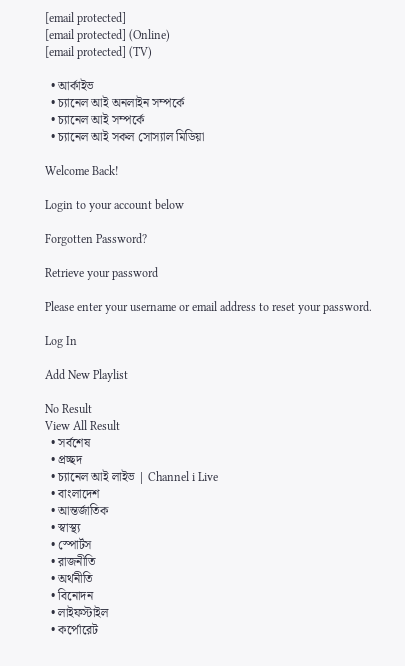[email protected]
[email protected] (Online)
[email protected] (TV)

  • আর্কাইভ
  • চ্যানেল আই অনলাইন সম্পর্কে
  • চ্যানেল আই সম্পর্কে
  • চ্যানেল আই সকল সোস্যাল মিডিয়া

Welcome Back!

Login to your account below

Forgotten Password?

Retrieve your password

Please enter your username or email address to reset your password.

Log In

Add New Playlist

No Result
View All Result
  • সর্বশেষ
  • প্রচ্ছদ
  • চ্যানেল আই লাইভ | Channel i Live
  • বাংলাদেশ
  • আন্তর্জাতিক
  • স্বাস্থ্য
  • স্পোর্টস
  • রাজনীতি
  • অর্থনীতি
  • বিনোদন
  • লাইফস্টাইল
  • কর্পোরেট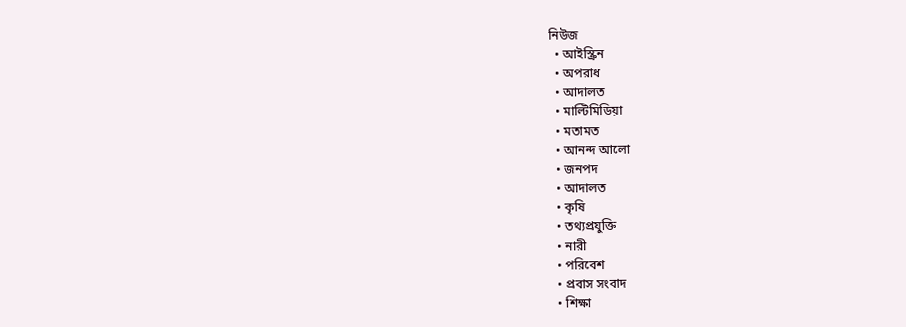নিউজ
  • আইস্ক্রিন
  • অপরাধ
  • আদালত
  • মাল্টিমিডিয়া
  • মতামত
  • আনন্দ আলো
  • জনপদ
  • আদালত
  • কৃষি
  • তথ্যপ্রযুক্তি
  • নারী
  • পরিবেশ
  • প্রবাস সংবাদ
  • শিক্ষা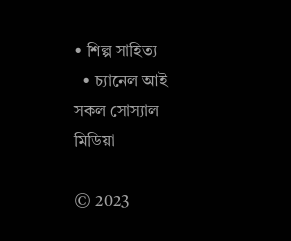• শিল্প সাহিত্য
  • চ্যানেল আই সকল সোস্যাল মিডিয়া

© 2023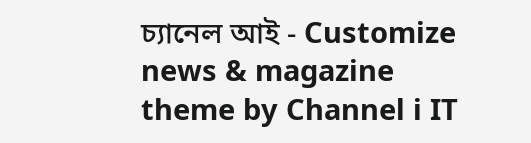চ্যানেল আই - Customize news & magazine theme by Channel i IT